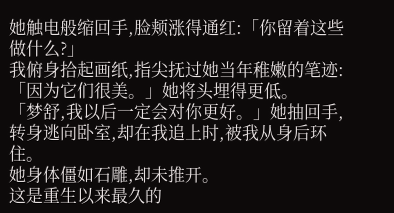她触电般缩回手,脸颊涨得通红:「你留着这些做什么?」
我俯身拾起画纸,指尖抚过她当年稚嫩的笔迹:「因为它们很美。」她将头埋得更低。
「梦舒,我以后一定会对你更好。」她抽回手,转身逃向卧室,却在我追上时,被我从身后环住。
她身体僵如石雕,却未推开。
这是重生以来最久的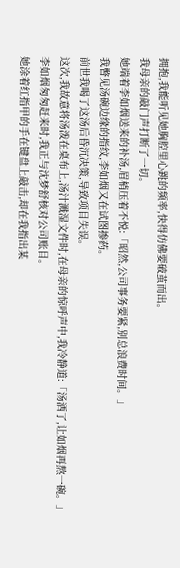拥抱,我能听见她胸腔里心跳的频率,快得仿佛要破茧而出。
我母亲的敲门声打断了一切。
她端着李如烟送来的补汤,眉梢压着不悦:「昭然,公司事务要紧,别总浪费时间。」
我瞥见汤碗边缘的指纹,李如烟又在试图掺药。
前世我喝了这汤后昏沉决策,导致项目失误。
这次,我故意将汤泼在桌布上,汤汁溅湿文件时,在母亲的惊呼声中,我冷静道:「汤洒了,让如烟再熬一碗。」
李如烟匆匆赶来时,我正与沈梦舒核对公司账目。
她涂着红指甲的手在键盘上敲击,却在我指出某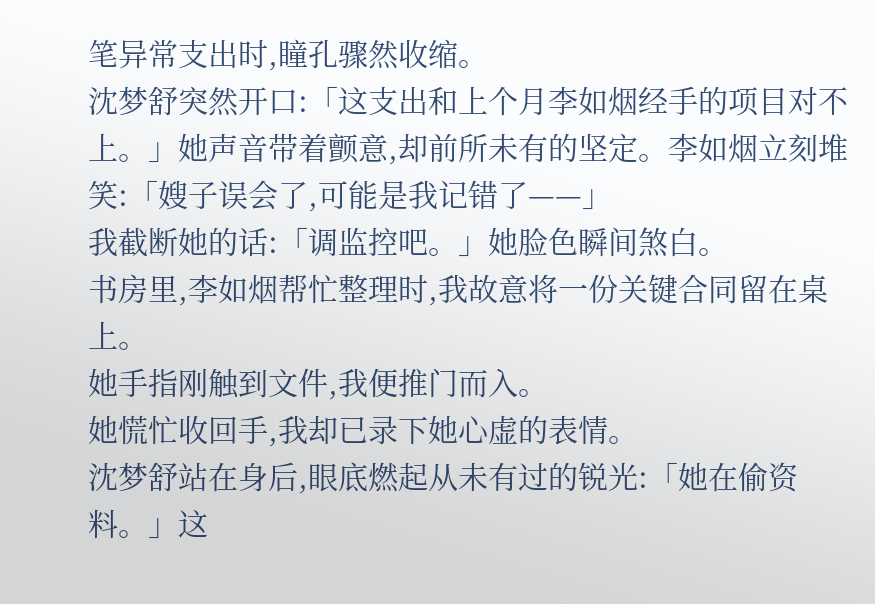笔异常支出时,瞳孔骤然收缩。
沈梦舒突然开口:「这支出和上个月李如烟经手的项目对不上。」她声音带着颤意,却前所未有的坚定。李如烟立刻堆笑:「嫂子误会了,可能是我记错了——」
我截断她的话:「调监控吧。」她脸色瞬间煞白。
书房里,李如烟帮忙整理时,我故意将一份关键合同留在桌上。
她手指刚触到文件,我便推门而入。
她慌忙收回手,我却已录下她心虚的表情。
沈梦舒站在身后,眼底燃起从未有过的锐光:「她在偷资料。」这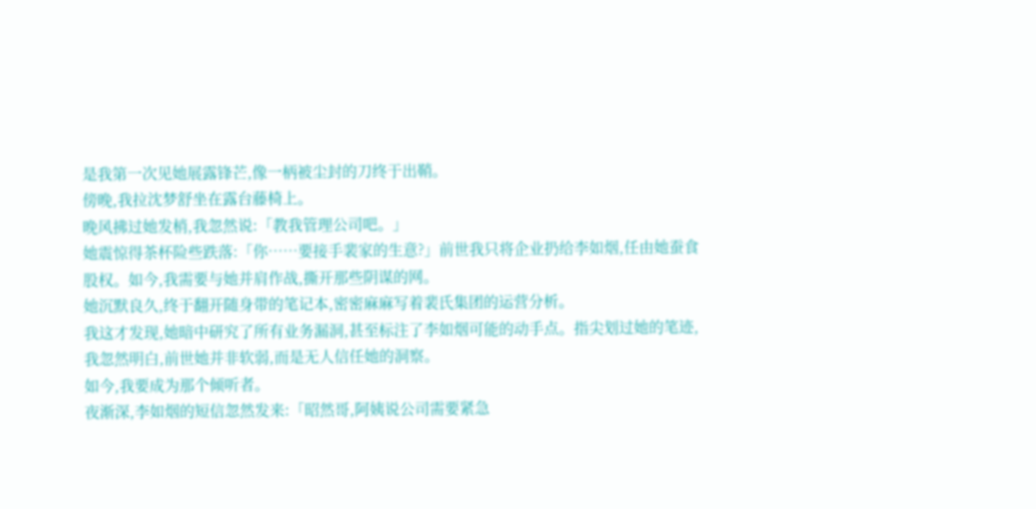是我第一次见她展露锋芒,像一柄被尘封的刀终于出鞘。
傍晚,我拉沈梦舒坐在露台藤椅上。
晚风拂过她发梢,我忽然说:「教我管理公司吧。」
她震惊得茶杯险些跌落:「你……要接手裴家的生意?」前世我只将企业扔给李如烟,任由她蚕食股权。如今,我需要与她并肩作战,撕开那些阴谋的网。
她沉默良久,终于翻开随身带的笔记本,密密麻麻写着裴氏集团的运营分析。
我这才发现,她暗中研究了所有业务漏洞,甚至标注了李如烟可能的动手点。指尖划过她的笔迹,我忽然明白,前世她并非软弱,而是无人信任她的洞察。
如今,我要成为那个倾听者。
夜渐深,李如烟的短信忽然发来:「昭然哥,阿姨说公司需要紧急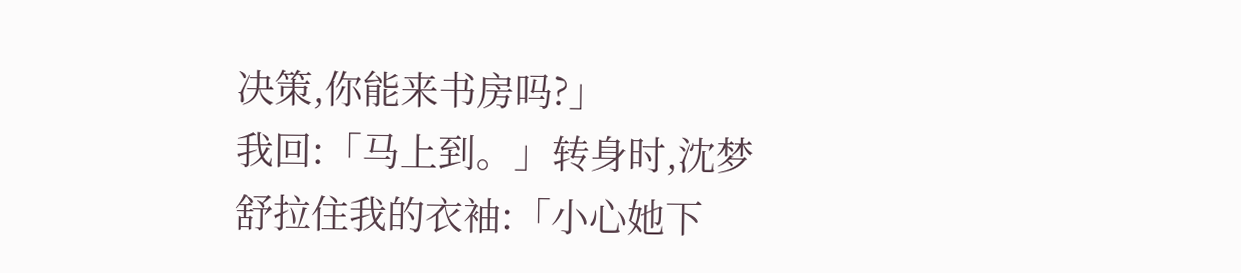决策,你能来书房吗?」
我回:「马上到。」转身时,沈梦舒拉住我的衣袖:「小心她下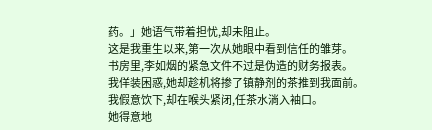药。」她语气带着担忧,却未阻止。
这是我重生以来,第一次从她眼中看到信任的雏芽。
书房里,李如烟的紧急文件不过是伪造的财务报表。
我佯装困惑,她却趁机将掺了镇静剂的茶推到我面前。
我假意饮下,却在喉头紧闭,任茶水淌入袖口。
她得意地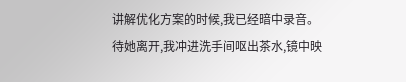讲解优化方案的时候,我已经暗中录音。
待她离开,我冲进洗手间呕出茶水,镜中映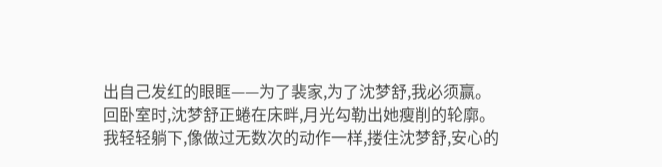出自己发红的眼眶——为了裴家,为了沈梦舒,我必须赢。
回卧室时,沈梦舒正蜷在床畔,月光勾勒出她瘦削的轮廓。
我轻轻躺下,像做过无数次的动作一样,搂住沈梦舒,安心的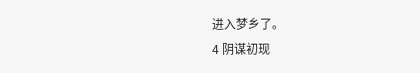进入梦乡了。
4 阴谋初现